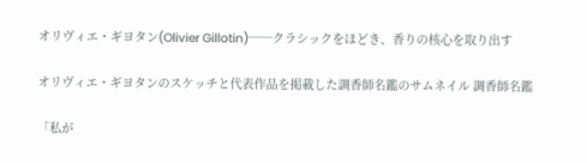オリヴィエ・ギヨタン(Olivier Gillotin)──クラシックをほどき、香りの核心を取り出す

オリヴィエ・ギヨタンのスケッチと代表作品を掲載した調香師名鑑のサムネイル 調香師名鑑

「私が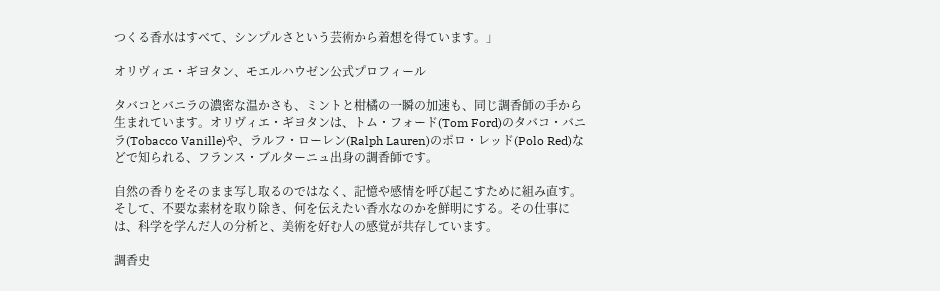つくる香水はすべて、シンプルさという芸術から着想を得ています。」

オリヴィエ・ギヨタン、モエルハウゼン公式プロフィール

タバコとバニラの濃密な温かさも、ミントと柑橘の一瞬の加速も、同じ調香師の手から生まれています。オリヴィエ・ギヨタンは、トム・フォード(Tom Ford)のタバコ・バニラ(Tobacco Vanille)や、ラルフ・ローレン(Ralph Lauren)のポロ・レッド(Polo Red)などで知られる、フランス・ブルターニュ出身の調香師です。

自然の香りをそのまま写し取るのではなく、記憶や感情を呼び起こすために組み直す。そして、不要な素材を取り除き、何を伝えたい香水なのかを鮮明にする。その仕事には、科学を学んだ人の分析と、美術を好む人の感覚が共存しています。

調香史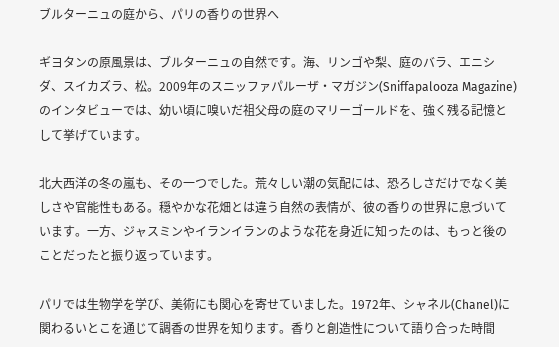ブルターニュの庭から、パリの香りの世界へ

ギヨタンの原風景は、ブルターニュの自然です。海、リンゴや梨、庭のバラ、エニシダ、スイカズラ、松。2009年のスニッファパルーザ・マガジン(Sniffapalooza Magazine)のインタビューでは、幼い頃に嗅いだ祖父母の庭のマリーゴールドを、強く残る記憶として挙げています。

北大西洋の冬の嵐も、その一つでした。荒々しい潮の気配には、恐ろしさだけでなく美しさや官能性もある。穏やかな花畑とは違う自然の表情が、彼の香りの世界に息づいています。一方、ジャスミンやイランイランのような花を身近に知ったのは、もっと後のことだったと振り返っています。

パリでは生物学を学び、美術にも関心を寄せていました。1972年、シャネル(Chanel)に関わるいとこを通じて調香の世界を知ります。香りと創造性について語り合った時間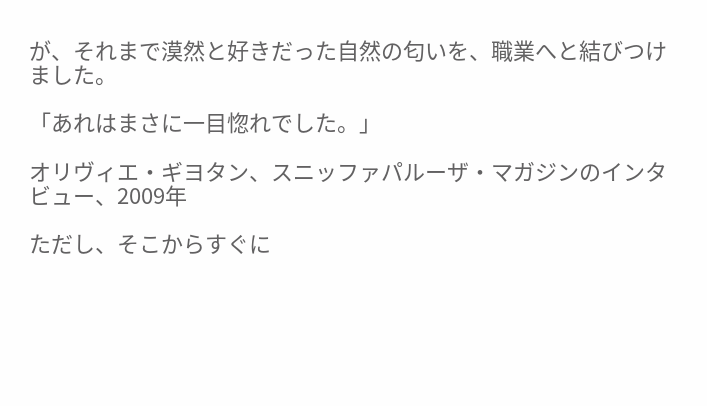が、それまで漠然と好きだった自然の匂いを、職業へと結びつけました。

「あれはまさに一目惚れでした。」

オリヴィエ・ギヨタン、スニッファパルーザ・マガジンのインタビュー、2009年

ただし、そこからすぐに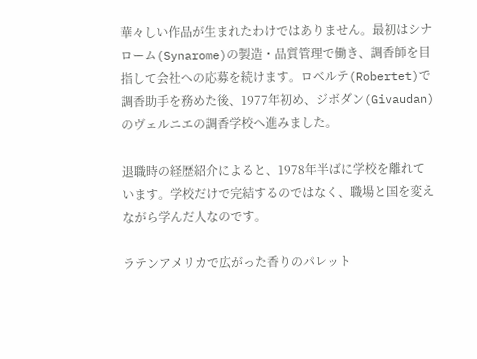華々しい作品が生まれたわけではありません。最初はシナローム(Synarome)の製造・品質管理で働き、調香師を目指して会社への応募を続けます。ロベルテ(Robertet)で調香助手を務めた後、1977年初め、ジボダン(Givaudan)のヴェルニエの調香学校へ進みました。

退職時の経歴紹介によると、1978年半ばに学校を離れています。学校だけで完結するのではなく、職場と国を変えながら学んだ人なのです。

ラテンアメリカで広がった香りのパレット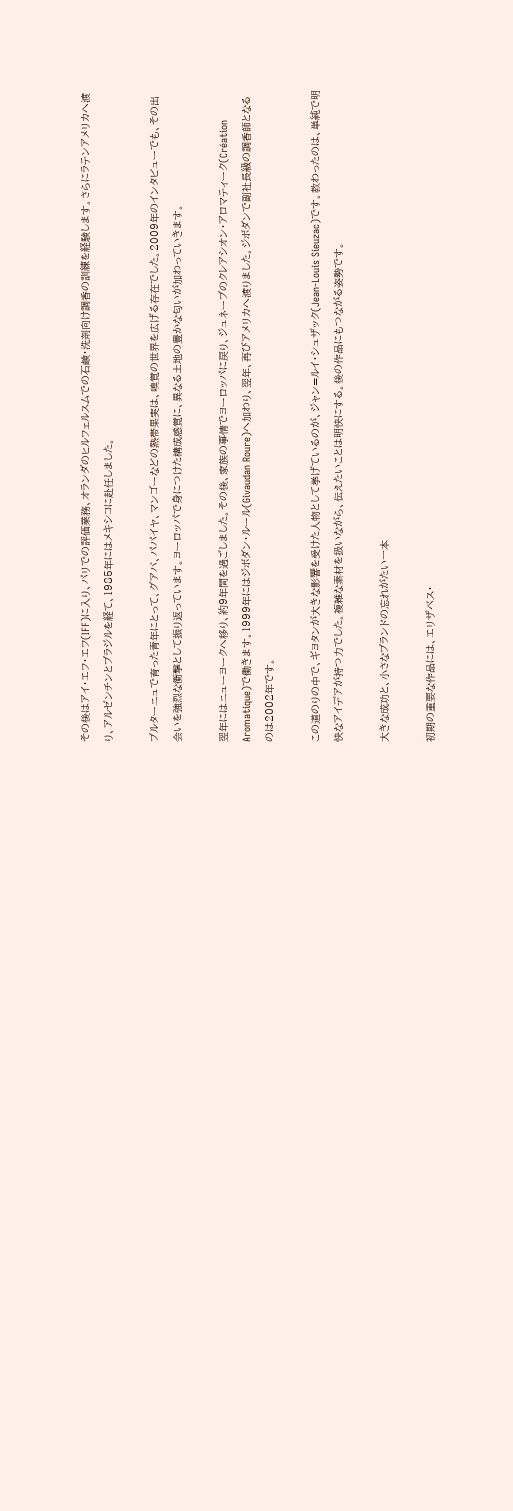その後はアイ・エフ・エフ(IFF)に入り、パリでの評価業務、オランダのヒルフェルスムでの石鹸・洗剤向け調香の訓練を経験します。さらにラテンアメリカへ渡り、アルゼンチンとブラジルを経て、1985年にはメキシコに赴任しました。

ブルターニュで育った青年にとって、グアバ、パパイヤ、マンゴーなどの熱帯果実は、嗅覚の世界を広げる存在でした。2009年のインタビューでも、その出会いを強烈な衝撃として振り返っています。ヨーロッパで身につけた構成感覚に、異なる土地の豊かな匂いが加わっていきます。

翌年にはニューヨークへ移り、約9年間を過ごしました。その後、家族の事情でヨーロッパに戻り、ジュネーブのクレアシオン・アロマティーク(Création Aromatique)で働きます。1999年にはジボダン・ルール(Givaudan Roure)へ加わり、翌年、再びアメリカへ渡りました。ジボダンで副社長級の調香師となるのは2002年です。

この道のりの中で、ギヨタンが大きな影響を受けた人物として挙げているのが、ジャン=ルイ・シュザック(Jean-Louis Sieuzac)です。教わったのは、単純で明快なアイデアが持つ力でした。複雑な素材を扱いながら、伝えたいことは明快にする。後の作品にもつながる姿勢です。

大きな成功と、小さなブランドの忘れがたい一本

初期の重要な作品には、エリザベス・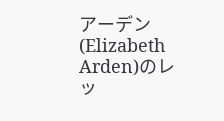アーデン(Elizabeth Arden)のレッ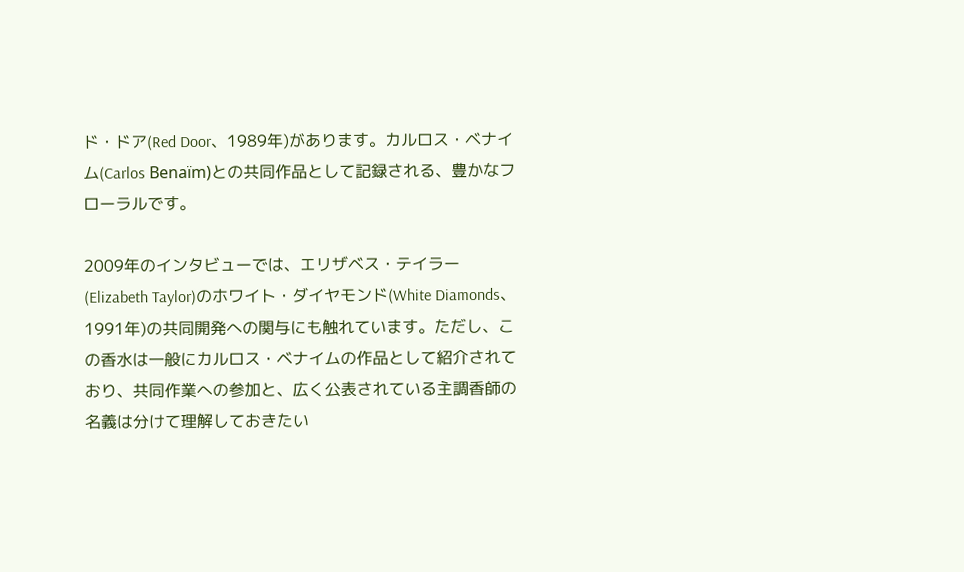ド・ドア(Red Door、1989年)があります。カルロス・ベナイム(Carlos Benaïm)との共同作品として記録される、豊かなフローラルです。

2009年のインタビューでは、エリザベス・テイラー(Elizabeth Taylor)のホワイト・ダイヤモンド(White Diamonds、1991年)の共同開発への関与にも触れています。ただし、この香水は一般にカルロス・ベナイムの作品として紹介されており、共同作業への参加と、広く公表されている主調香師の名義は分けて理解しておきたい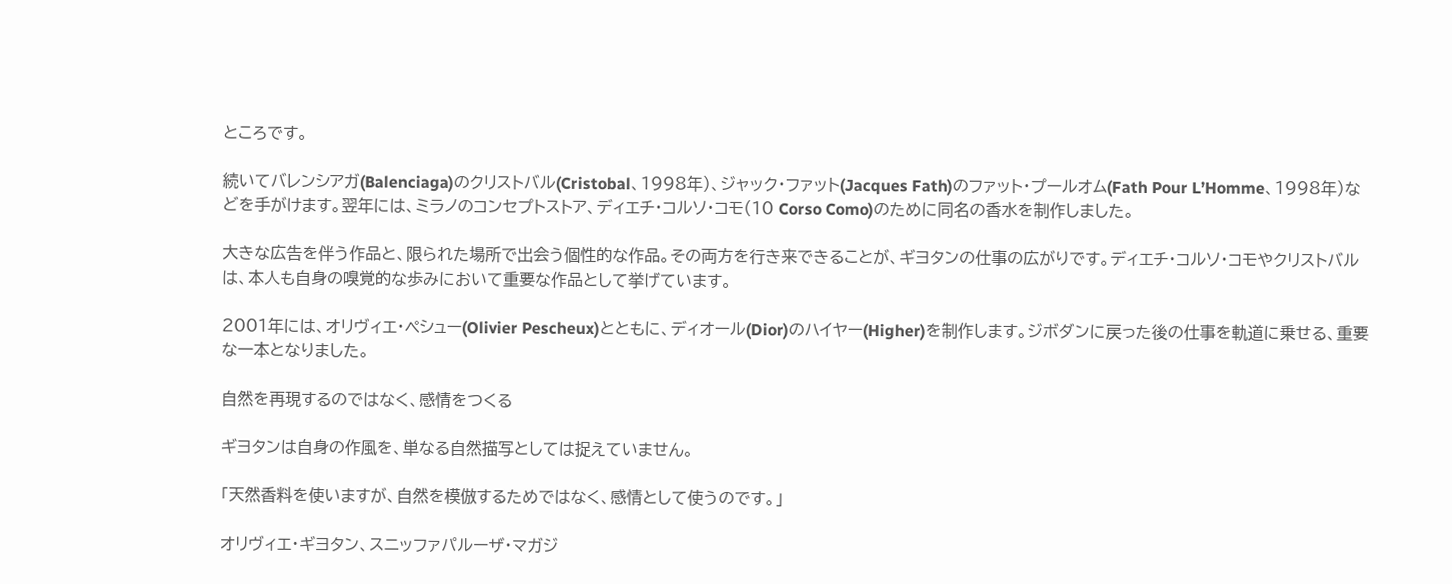ところです。

続いてバレンシアガ(Balenciaga)のクリストバル(Cristobal、1998年)、ジャック・ファット(Jacques Fath)のファット・プールオム(Fath Pour L’Homme、1998年)などを手がけます。翌年には、ミラノのコンセプトストア、ディエチ・コルソ・コモ(10 Corso Como)のために同名の香水を制作しました。

大きな広告を伴う作品と、限られた場所で出会う個性的な作品。その両方を行き来できることが、ギヨタンの仕事の広がりです。ディエチ・コルソ・コモやクリストバルは、本人も自身の嗅覚的な歩みにおいて重要な作品として挙げています。

2001年には、オリヴィエ・ペシュー(Olivier Pescheux)とともに、ディオール(Dior)のハイヤー(Higher)を制作します。ジボダンに戻った後の仕事を軌道に乗せる、重要な一本となりました。

自然を再現するのではなく、感情をつくる

ギヨタンは自身の作風を、単なる自然描写としては捉えていません。

「天然香料を使いますが、自然を模倣するためではなく、感情として使うのです。」

オリヴィエ・ギヨタン、スニッファパルーザ・マガジ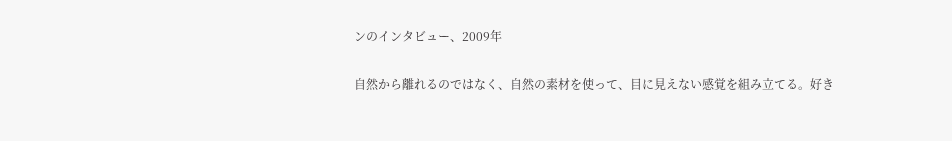ンのインタビュー、2009年

自然から離れるのではなく、自然の素材を使って、目に見えない感覚を組み立てる。好き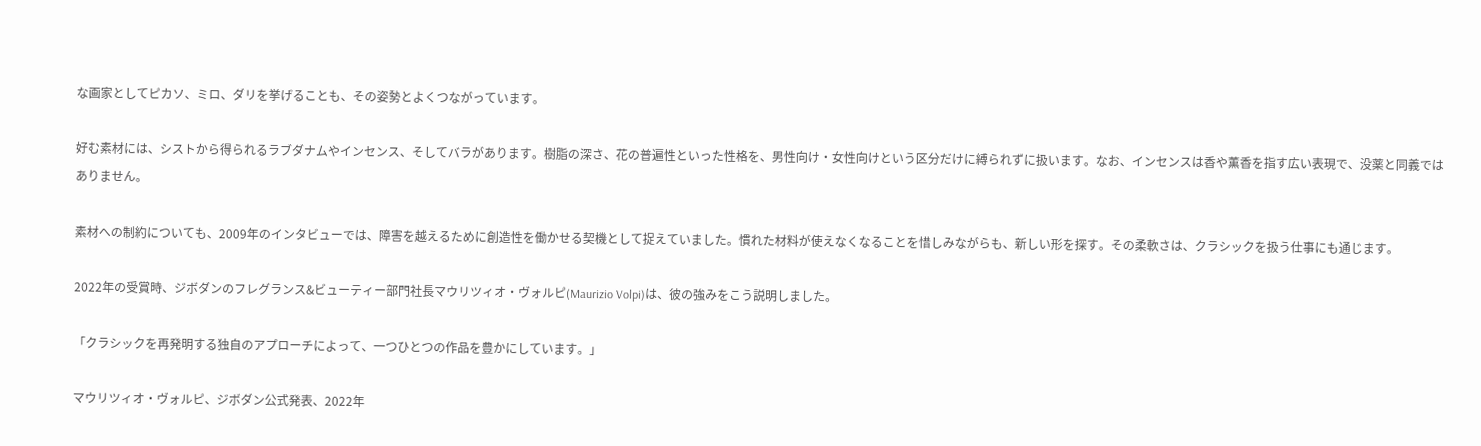な画家としてピカソ、ミロ、ダリを挙げることも、その姿勢とよくつながっています。

好む素材には、シストから得られるラブダナムやインセンス、そしてバラがあります。樹脂の深さ、花の普遍性といった性格を、男性向け・女性向けという区分だけに縛られずに扱います。なお、インセンスは香や薫香を指す広い表現で、没薬と同義ではありません。

素材への制約についても、2009年のインタビューでは、障害を越えるために創造性を働かせる契機として捉えていました。慣れた材料が使えなくなることを惜しみながらも、新しい形を探す。その柔軟さは、クラシックを扱う仕事にも通じます。

2022年の受賞時、ジボダンのフレグランス&ビューティー部門社長マウリツィオ・ヴォルピ(Maurizio Volpi)は、彼の強みをこう説明しました。

「クラシックを再発明する独自のアプローチによって、一つひとつの作品を豊かにしています。」

マウリツィオ・ヴォルピ、ジボダン公式発表、2022年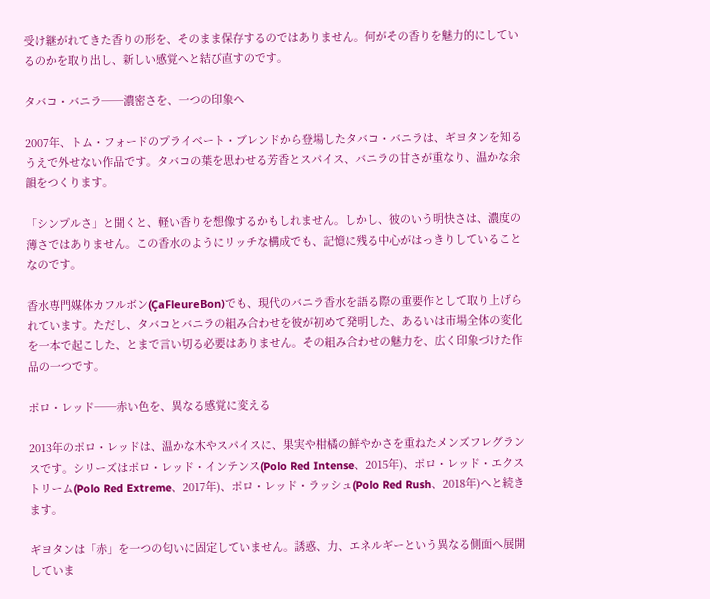受け継がれてきた香りの形を、そのまま保存するのではありません。何がその香りを魅力的にしているのかを取り出し、新しい感覚へと結び直すのです。

タバコ・バニラ──濃密さを、一つの印象へ

2007年、トム・フォードのプライベート・ブレンドから登場したタバコ・バニラは、ギヨタンを知るうえで外せない作品です。タバコの葉を思わせる芳香とスパイス、バニラの甘さが重なり、温かな余韻をつくります。

「シンプルさ」と聞くと、軽い香りを想像するかもしれません。しかし、彼のいう明快さは、濃度の薄さではありません。この香水のようにリッチな構成でも、記憶に残る中心がはっきりしていることなのです。

香水専門媒体カフルボン(ÇaFleureBon)でも、現代のバニラ香水を語る際の重要作として取り上げられています。ただし、タバコとバニラの組み合わせを彼が初めて発明した、あるいは市場全体の変化を一本で起こした、とまで言い切る必要はありません。その組み合わせの魅力を、広く印象づけた作品の一つです。

ポロ・レッド──赤い色を、異なる感覚に変える

2013年のポロ・レッドは、温かな木やスパイスに、果実や柑橘の鮮やかさを重ねたメンズフレグランスです。シリーズはポロ・レッド・インテンス(Polo Red Intense、2015年)、ポロ・レッド・エクストリーム(Polo Red Extreme、2017年)、ポロ・レッド・ラッシュ(Polo Red Rush、2018年)へと続きます。

ギヨタンは「赤」を一つの匂いに固定していません。誘惑、力、エネルギーという異なる側面へ展開していま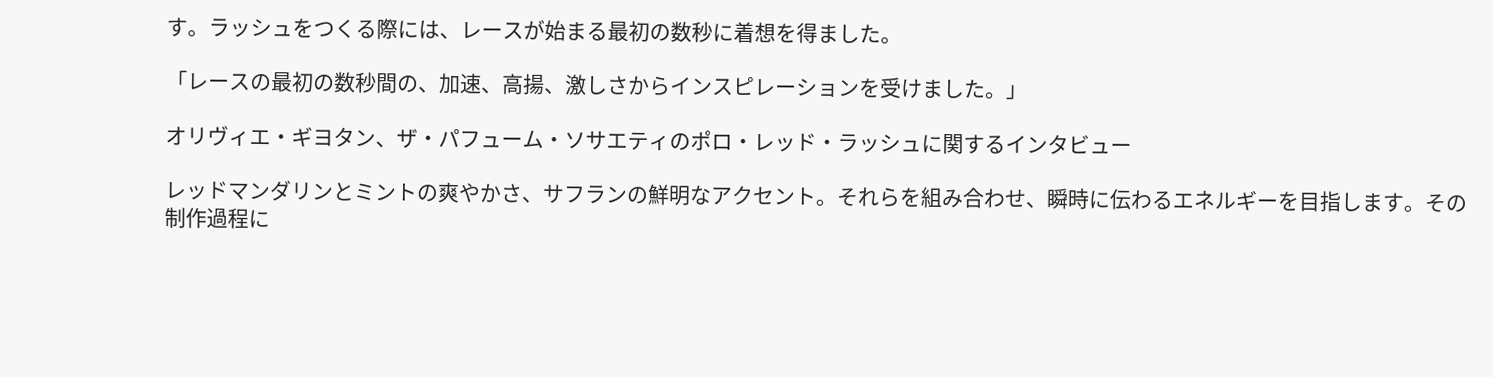す。ラッシュをつくる際には、レースが始まる最初の数秒に着想を得ました。

「レースの最初の数秒間の、加速、高揚、激しさからインスピレーションを受けました。」

オリヴィエ・ギヨタン、ザ・パフューム・ソサエティのポロ・レッド・ラッシュに関するインタビュー

レッドマンダリンとミントの爽やかさ、サフランの鮮明なアクセント。それらを組み合わせ、瞬時に伝わるエネルギーを目指します。その制作過程に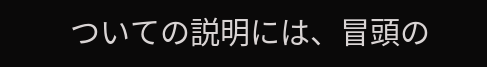ついての説明には、冒頭の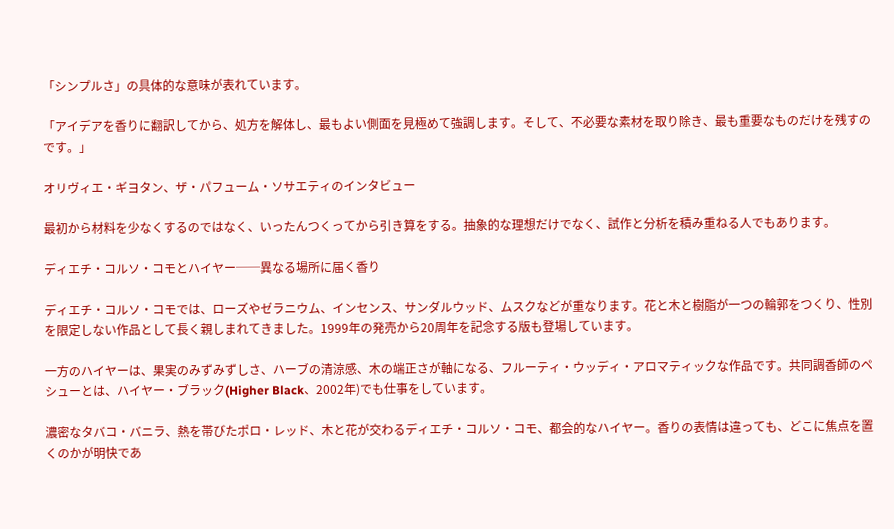「シンプルさ」の具体的な意味が表れています。

「アイデアを香りに翻訳してから、処方を解体し、最もよい側面を見極めて強調します。そして、不必要な素材を取り除き、最も重要なものだけを残すのです。」

オリヴィエ・ギヨタン、ザ・パフューム・ソサエティのインタビュー

最初から材料を少なくするのではなく、いったんつくってから引き算をする。抽象的な理想だけでなく、試作と分析を積み重ねる人でもあります。

ディエチ・コルソ・コモとハイヤー──異なる場所に届く香り

ディエチ・コルソ・コモでは、ローズやゼラニウム、インセンス、サンダルウッド、ムスクなどが重なります。花と木と樹脂が一つの輪郭をつくり、性別を限定しない作品として長く親しまれてきました。1999年の発売から20周年を記念する版も登場しています。

一方のハイヤーは、果実のみずみずしさ、ハーブの清涼感、木の端正さが軸になる、フルーティ・ウッディ・アロマティックな作品です。共同調香師のペシューとは、ハイヤー・ブラック(Higher Black、2002年)でも仕事をしています。

濃密なタバコ・バニラ、熱を帯びたポロ・レッド、木と花が交わるディエチ・コルソ・コモ、都会的なハイヤー。香りの表情は違っても、どこに焦点を置くのかが明快であ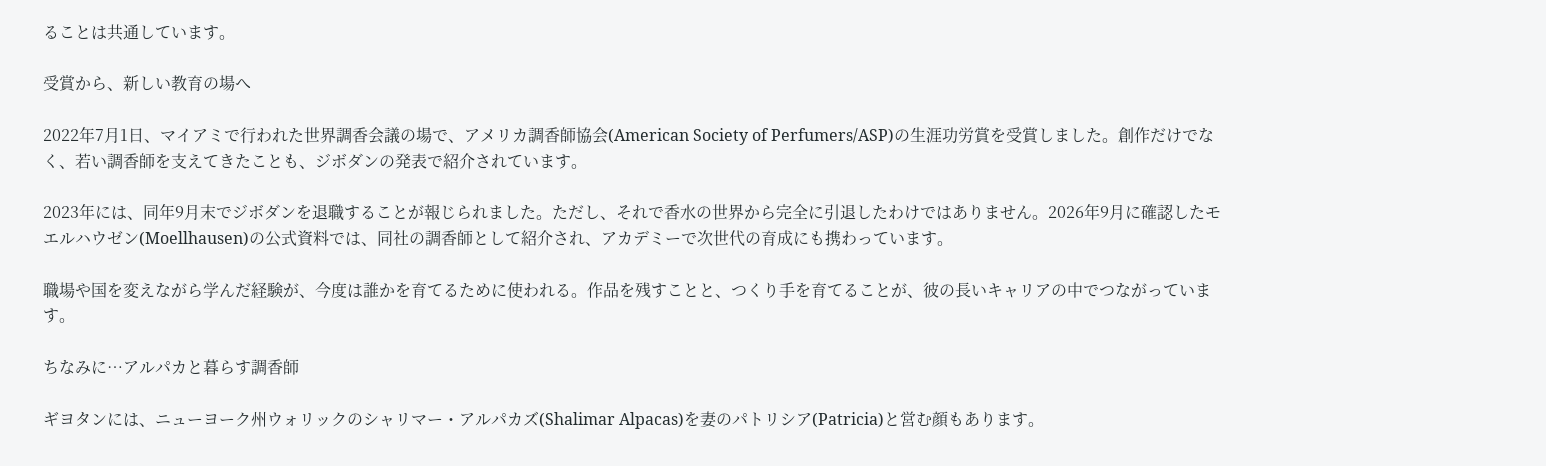ることは共通しています。

受賞から、新しい教育の場へ

2022年7月1日、マイアミで行われた世界調香会議の場で、アメリカ調香師協会(American Society of Perfumers/ASP)の生涯功労賞を受賞しました。創作だけでなく、若い調香師を支えてきたことも、ジボダンの発表で紹介されています。

2023年には、同年9月末でジボダンを退職することが報じられました。ただし、それで香水の世界から完全に引退したわけではありません。2026年9月に確認したモエルハウゼン(Moellhausen)の公式資料では、同社の調香師として紹介され、アカデミーで次世代の育成にも携わっています。

職場や国を変えながら学んだ経験が、今度は誰かを育てるために使われる。作品を残すことと、つくり手を育てることが、彼の長いキャリアの中でつながっています。

ちなみに…アルパカと暮らす調香師

ギヨタンには、ニューヨーク州ウォリックのシャリマー・アルパカズ(Shalimar Alpacas)を妻のパトリシア(Patricia)と営む顔もあります。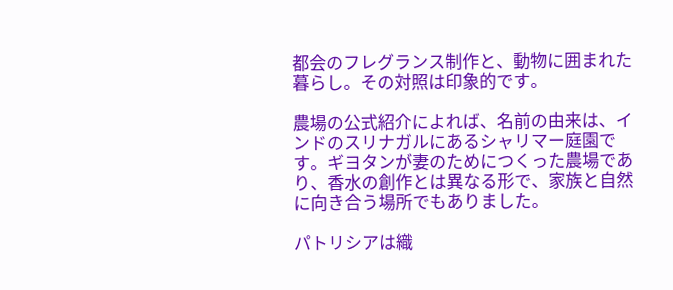都会のフレグランス制作と、動物に囲まれた暮らし。その対照は印象的です。

農場の公式紹介によれば、名前の由来は、インドのスリナガルにあるシャリマー庭園です。ギヨタンが妻のためにつくった農場であり、香水の創作とは異なる形で、家族と自然に向き合う場所でもありました。

パトリシアは織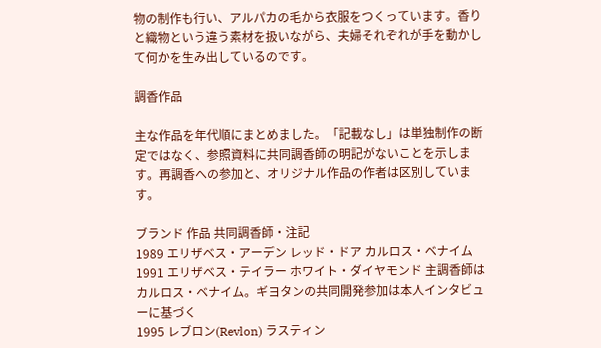物の制作も行い、アルパカの毛から衣服をつくっています。香りと織物という違う素材を扱いながら、夫婦それぞれが手を動かして何かを生み出しているのです。

調香作品

主な作品を年代順にまとめました。「記載なし」は単独制作の断定ではなく、参照資料に共同調香師の明記がないことを示します。再調香への参加と、オリジナル作品の作者は区別しています。

ブランド 作品 共同調香師・注記
1989 エリザベス・アーデン レッド・ドア カルロス・ベナイム
1991 エリザベス・テイラー ホワイト・ダイヤモンド 主調香師はカルロス・ベナイム。ギヨタンの共同開発参加は本人インタビューに基づく
1995 レブロン(Revlon) ラスティン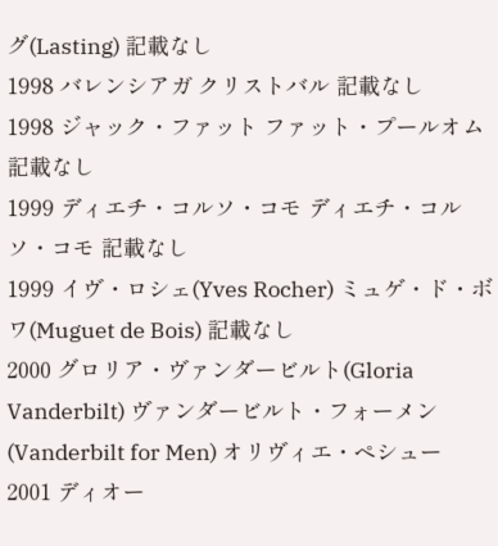グ(Lasting) 記載なし
1998 バレンシアガ クリストバル 記載なし
1998 ジャック・ファット ファット・プールオム 記載なし
1999 ディエチ・コルソ・コモ ディエチ・コルソ・コモ 記載なし
1999 イヴ・ロシェ(Yves Rocher) ミュゲ・ド・ボワ(Muguet de Bois) 記載なし
2000 グロリア・ヴァンダービルト(Gloria Vanderbilt) ヴァンダービルト・フォーメン(Vanderbilt for Men) オリヴィエ・ペシュー
2001 ディオー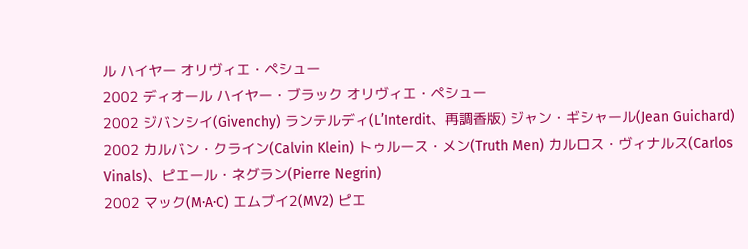ル ハイヤー オリヴィエ・ペシュー
2002 ディオール ハイヤー・ブラック オリヴィエ・ペシュー
2002 ジバンシイ(Givenchy) ランテルディ(L’Interdit、再調香版) ジャン・ギシャール(Jean Guichard)
2002 カルバン・クライン(Calvin Klein) トゥルース・メン(Truth Men) カルロス・ヴィナルス(Carlos Vinals)、ピエール・ネグラン(Pierre Negrin)
2002 マック(M·A·C) エムブイ2(MV2) ピエ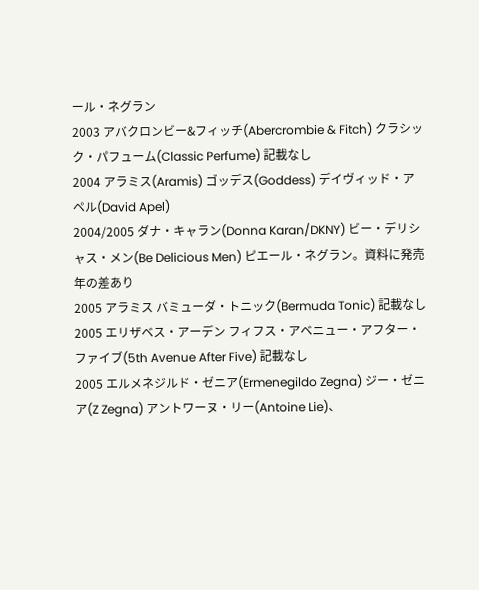ール・ネグラン
2003 アバクロンビー&フィッチ(Abercrombie & Fitch) クラシック・パフューム(Classic Perfume) 記載なし
2004 アラミス(Aramis) ゴッデス(Goddess) デイヴィッド・アペル(David Apel)
2004/2005 ダナ・キャラン(Donna Karan/DKNY) ビー・デリシャス・メン(Be Delicious Men) ピエール・ネグラン。資料に発売年の差あり
2005 アラミス バミューダ・トニック(Bermuda Tonic) 記載なし
2005 エリザベス・アーデン フィフス・アベニュー・アフター・ファイブ(5th Avenue After Five) 記載なし
2005 エルメネジルド・ゼニア(Ermenegildo Zegna) ジー・ゼニア(Z Zegna) アントワーヌ・リー(Antoine Lie)、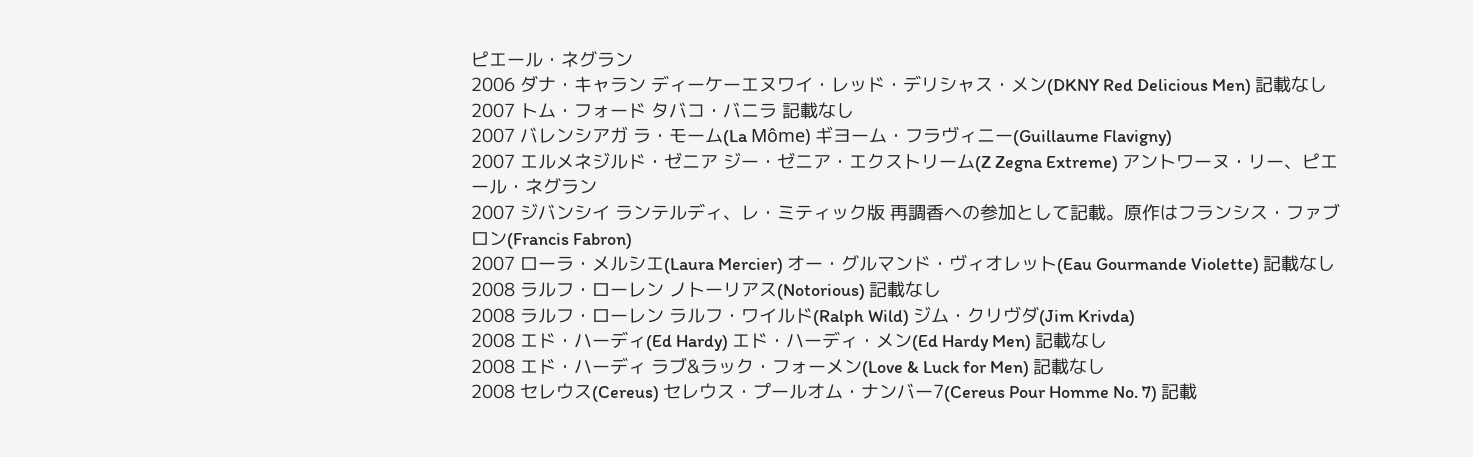ピエール・ネグラン
2006 ダナ・キャラン ディーケーエヌワイ・レッド・デリシャス・メン(DKNY Red Delicious Men) 記載なし
2007 トム・フォード タバコ・バニラ 記載なし
2007 バレンシアガ ラ・モーム(La Môme) ギヨーム・フラヴィニー(Guillaume Flavigny)
2007 エルメネジルド・ゼニア ジー・ゼニア・エクストリーム(Z Zegna Extreme) アントワーヌ・リー、ピエール・ネグラン
2007 ジバンシイ ランテルディ、レ・ミティック版 再調香への参加として記載。原作はフランシス・ファブロン(Francis Fabron)
2007 ローラ・メルシエ(Laura Mercier) オー・グルマンド・ヴィオレット(Eau Gourmande Violette) 記載なし
2008 ラルフ・ローレン ノトーリアス(Notorious) 記載なし
2008 ラルフ・ローレン ラルフ・ワイルド(Ralph Wild) ジム・クリヴダ(Jim Krivda)
2008 エド・ハーディ(Ed Hardy) エド・ハーディ・メン(Ed Hardy Men) 記載なし
2008 エド・ハーディ ラブ&ラック・フォーメン(Love & Luck for Men) 記載なし
2008 セレウス(Cereus) セレウス・プールオム・ナンバー7(Cereus Pour Homme No. 7) 記載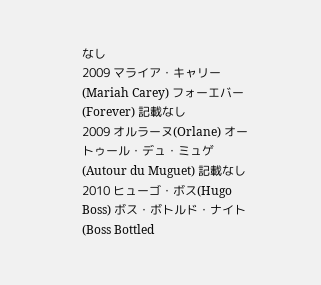なし
2009 マライア・キャリー(Mariah Carey) フォーエバー(Forever) 記載なし
2009 オルラーヌ(Orlane) オートゥール・デュ・ミュゲ(Autour du Muguet) 記載なし
2010 ヒューゴ・ボス(Hugo Boss) ボス・ボトルド・ナイト(Boss Bottled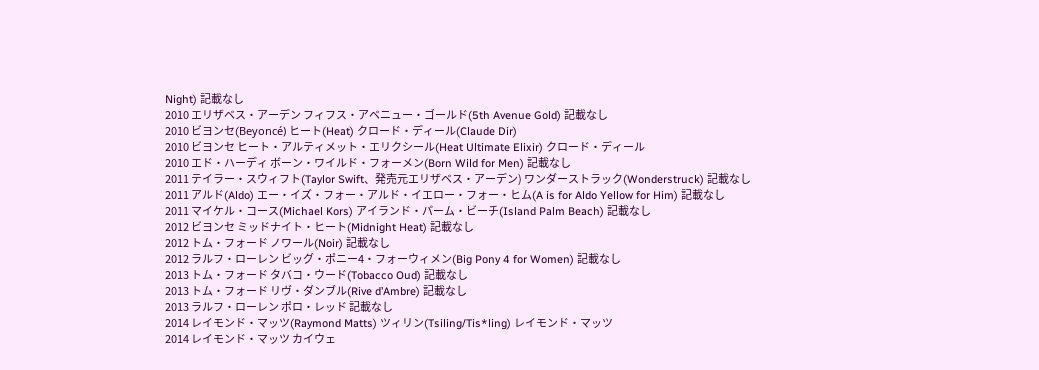Night) 記載なし
2010 エリザベス・アーデン フィフス・アベニュー・ゴールド(5th Avenue Gold) 記載なし
2010 ビヨンセ(Beyoncé) ヒート(Heat) クロード・ディール(Claude Dir)
2010 ビヨンセ ヒート・アルティメット・エリクシール(Heat Ultimate Elixir) クロード・ディール
2010 エド・ハーディ ボーン・ワイルド・フォーメン(Born Wild for Men) 記載なし
2011 テイラー・スウィフト(Taylor Swift、発売元エリザベス・アーデン) ワンダーストラック(Wonderstruck) 記載なし
2011 アルド(Aldo) エー・イズ・フォー・アルド・イエロー・フォー・ヒム(A is for Aldo Yellow for Him) 記載なし
2011 マイケル・コース(Michael Kors) アイランド・パーム・ビーチ(Island Palm Beach) 記載なし
2012 ビヨンセ ミッドナイト・ヒート(Midnight Heat) 記載なし
2012 トム・フォード ノワール(Noir) 記載なし
2012 ラルフ・ローレン ビッグ・ポニー4・フォーウィメン(Big Pony 4 for Women) 記載なし
2013 トム・フォード タバコ・ウード(Tobacco Oud) 記載なし
2013 トム・フォード リヴ・ダンブル(Rive d’Ambre) 記載なし
2013 ラルフ・ローレン ポロ・レッド 記載なし
2014 レイモンド・マッツ(Raymond Matts) ツィリン(Tsiling/Tis*ling) レイモンド・マッツ
2014 レイモンド・マッツ カイウェ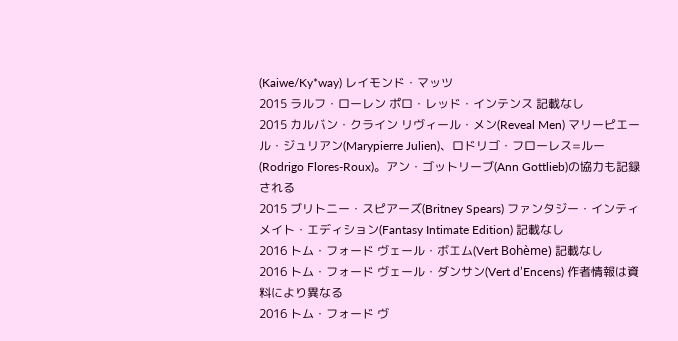(Kaiwe/Ky*way) レイモンド・マッツ
2015 ラルフ・ローレン ポロ・レッド・インテンス 記載なし
2015 カルバン・クライン リヴィール・メン(Reveal Men) マリーピエール・ジュリアン(Marypierre Julien)、ロドリゴ・フローレス=ルー(Rodrigo Flores-Roux)。アン・ゴットリーブ(Ann Gottlieb)の協力も記録される
2015 ブリトニー・スピアーズ(Britney Spears) ファンタジー・インティメイト・エディション(Fantasy Intimate Edition) 記載なし
2016 トム・フォード ヴェール・ボエム(Vert Bohème) 記載なし
2016 トム・フォード ヴェール・ダンサン(Vert d’Encens) 作者情報は資料により異なる
2016 トム・フォード ヴ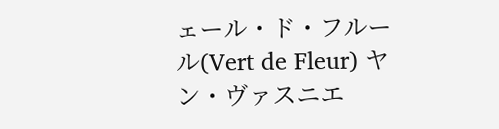ェール・ド・フルール(Vert de Fleur) ヤン・ヴァスニエ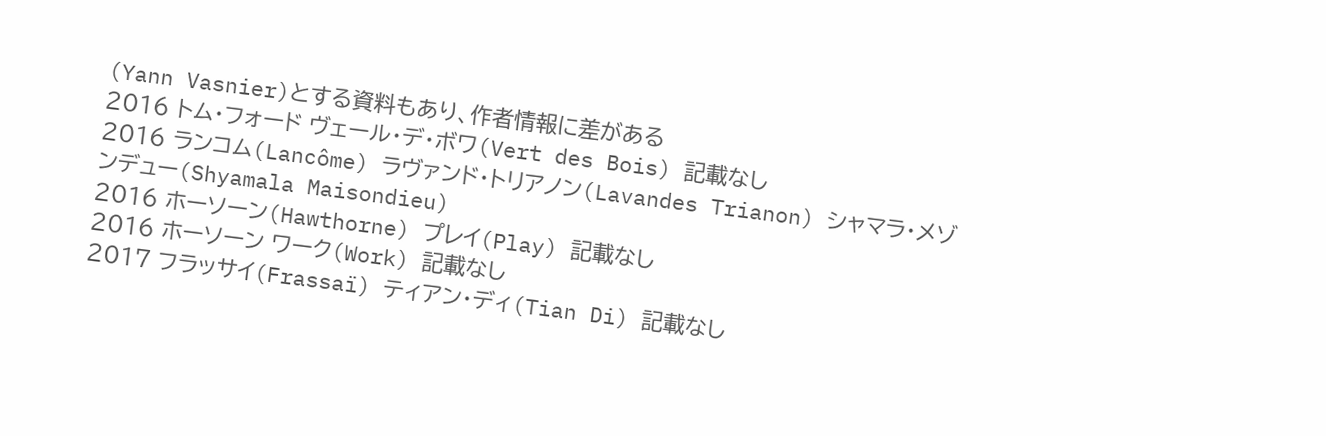(Yann Vasnier)とする資料もあり、作者情報に差がある
2016 トム・フォード ヴェール・デ・ボワ(Vert des Bois) 記載なし
2016 ランコム(Lancôme) ラヴァンド・トリアノン(Lavandes Trianon) シャマラ・メゾンデュー(Shyamala Maisondieu)
2016 ホーソーン(Hawthorne) プレイ(Play) 記載なし
2016 ホーソーン ワーク(Work) 記載なし
2017 フラッサイ(Frassaï) ティアン・ディ(Tian Di) 記載なし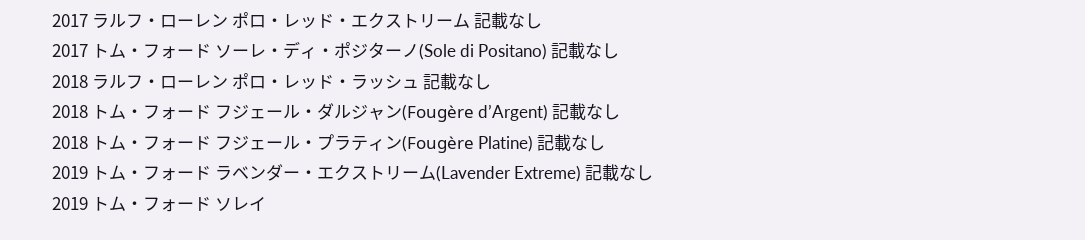2017 ラルフ・ローレン ポロ・レッド・エクストリーム 記載なし
2017 トム・フォード ソーレ・ディ・ポジターノ(Sole di Positano) 記載なし
2018 ラルフ・ローレン ポロ・レッド・ラッシュ 記載なし
2018 トム・フォード フジェール・ダルジャン(Fougère d’Argent) 記載なし
2018 トム・フォード フジェール・プラティン(Fougère Platine) 記載なし
2019 トム・フォード ラベンダー・エクストリーム(Lavender Extreme) 記載なし
2019 トム・フォード ソレイ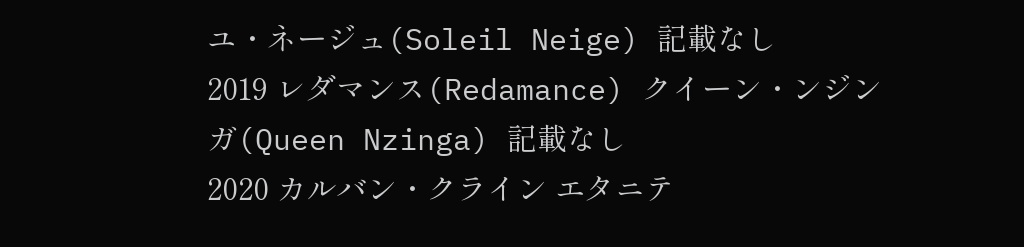ユ・ネージュ(Soleil Neige) 記載なし
2019 レダマンス(Redamance) クイーン・ンジンガ(Queen Nzinga) 記載なし
2020 カルバン・クライン エタニテ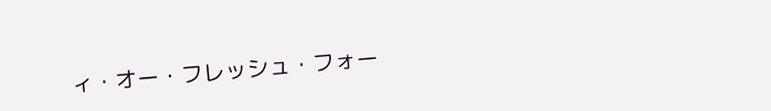ィ・オー・フレッシュ・フォー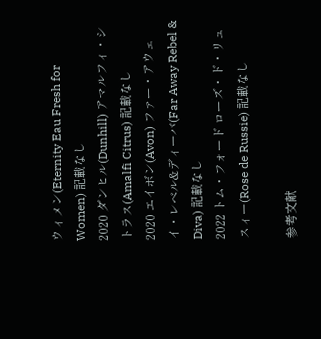ウィメン(Eternity Eau Fresh for Women) 記載なし
2020 ダンヒル(Dunhill) アマルフィ・シトラス(Amalfi Citrus) 記載なし
2020 エイボン(Avon) ファー・アウェイ・レベル&ディーバ(Far Away Rebel & Diva) 記載なし
2022 トム・フォード ローズ・ド・リュスィー(Rose de Russie) 記載なし

参考文献